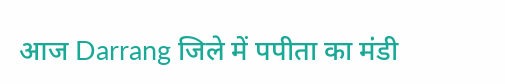आज Darrang जिले में पपीता का मंडी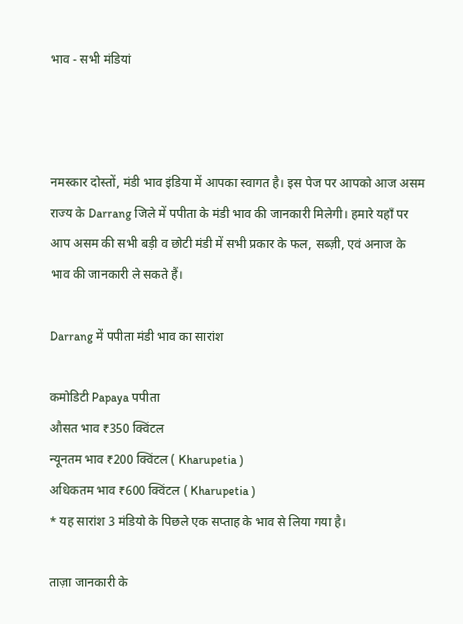भाव - सभी मंडियां



नमस्कार दोस्तों, मंडी भाव इंडिया में आपका स्वागत है। इस पेज पर आपको आज असम राज्य के Darrang जिले में पपीता के मंडी भाव की जानकारी मिलेगी। हमारे यहाँ पर आप असम की सभी बड़ी व छोटी मंडी में सभी प्रकार के फल, सब्ज़ी, एवं अनाज के भाव की जानकारी ले सकते हैं।

Darrang में पपीता मंडी भाव का सारांश

कमोडिटी Papaya पपीता
औसत भाव ₹350 क्विंटल
न्यूनतम भाव ₹200 क्विंटल ( Kharupetia )
अधिकतम भाव ₹600 क्विंटल ( Kharupetia )
* यह सारांश 3 मंडियो के पिछले एक सप्ताह के भाव से लिया गया है।

ताज़ा जानकारी के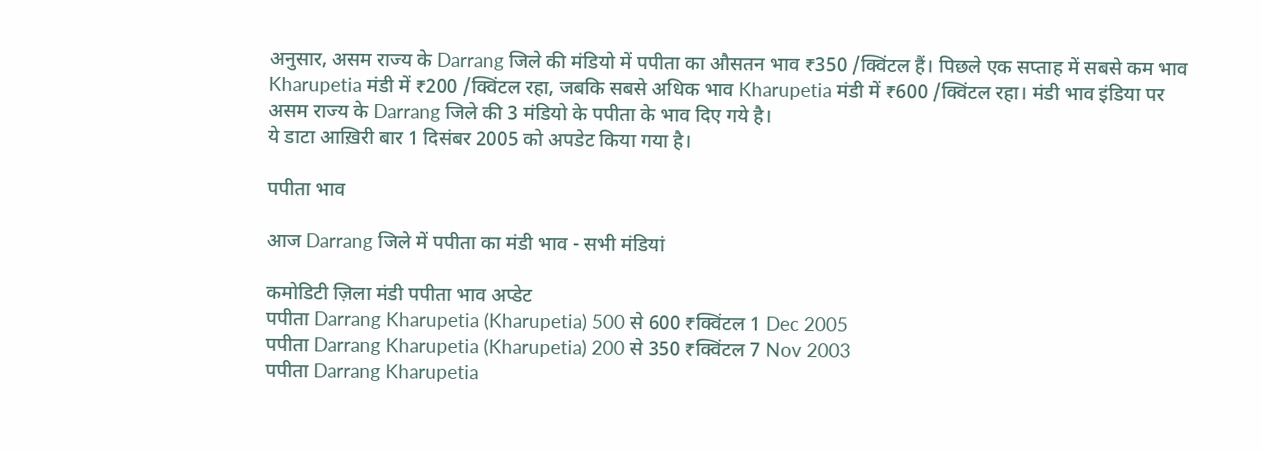अनुसार, असम राज्य के Darrang जिले की मंडियो में पपीता का औसतन भाव ₹350 /क्विंटल हैं। पिछले एक सप्ताह में सबसे कम भाव Kharupetia मंडी में ₹200 /क्विंटल रहा, जबकि सबसे अधिक भाव Kharupetia मंडी में ₹600 /क्विंटल रहा। मंडी भाव इंडिया पर असम राज्य के Darrang जिले की 3 मंडियो के पपीता के भाव दिए गये है।
ये डाटा आख़िरी बार 1 दिसंबर 2005 को अपडेट किया गया है।

पपीता भाव

आज Darrang जिले में पपीता का मंडी भाव - सभी मंडियां

कमोडिटी ज़िला मंडी पपीता भाव अप्डेट
पपीता Darrang Kharupetia (Kharupetia) 500 से 600 ₹क्विंटल 1 Dec 2005
पपीता Darrang Kharupetia (Kharupetia) 200 से 350 ₹क्विंटल 7 Nov 2003
पपीता Darrang Kharupetia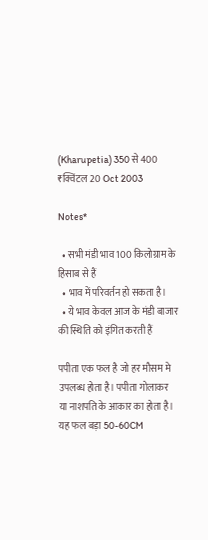(Kharupetia) 350 से 400 ₹क्विंटल 20 Oct 2003

Notes*

  • सभी मंडी भाव 100 किलोग्राम के हिसाब से हैं
  • भाव में परिवर्तन हो सकता है।
  • ये भाव केवल आज के मंडी बाजार की स्थिति को इंगित करती हैं

पपीता एक फल है जो हर मौसम मे उपलब्ध होता है। पपीता गोलाकर या नाशपति के आकार का होता है। यह फल बड़ा 50-60CM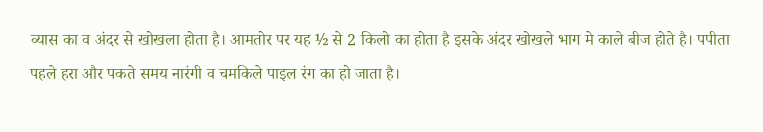व्यास का व अंदर से खोखला होता है। आमतोर पर यह ½ से 2 किलो का होता है इसके अंदर खोखले भाग मे काले बीज होते है। पपीता पहले हरा और पकते समय नारंगी व चमकिले पाइल रंग का हो जाता है।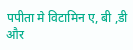पपीता मे विटामिन ए, बी ,डी और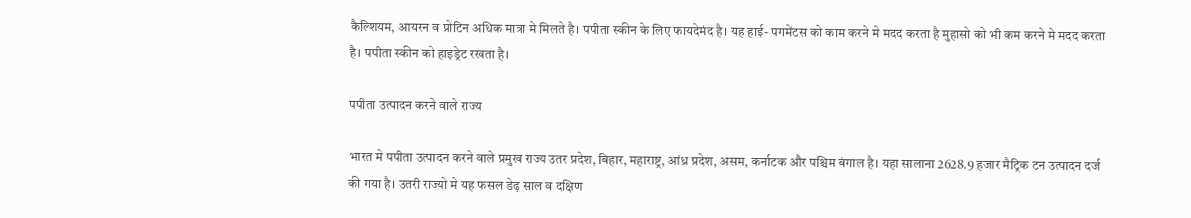कैल्शियम, आयरन व प्रोटिन अधिक मात्रा मे मिलते है। पपीता स्कीन के लिए फायदेमंद है। यह हाई- पगमेंटस को काम करने मे मदद करता है मुहासो को भी कम करने मे मदद करता है। पपीता स्कीन को हाइड्रेट रखता है।

पपीता उत्पादन करने वाले राज्य

भारत मे पपीता उत्पादन करने वाले प्रमुख राज्य उतर प्रदेश, बिहार, महाराष्ट्र, आंध्र प्रदेश, असम, कर्नाटक और पश्चिम बंगाल है। यहा सालाना 2628.9 हजार मैट्रिक टन उत्पादन दर्ज की गया है। उतरी राज्यो मे यह फसल डेढ़ साल व दक्षिण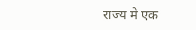राज्य मे एक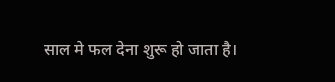साल मे फल देना शुरू हो जाता है।